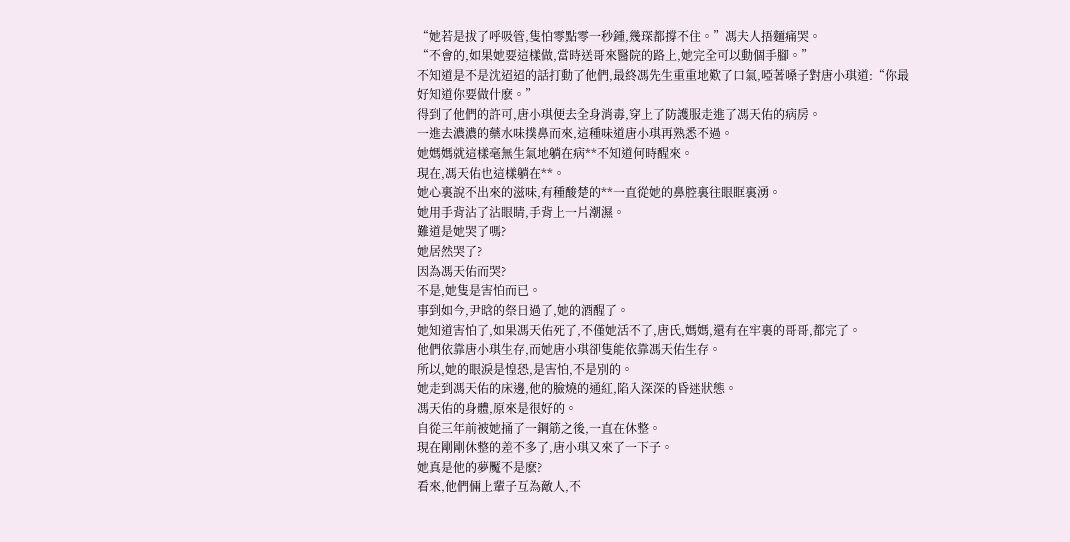“她若是拔了呼吸管,隻怕零點零一秒鍾,幾琛都撐不住。”馮夫人捂麵痛哭。
“不會的,如果她要這樣做,當時送哥來醫院的路上,她完全可以動個手腳。”
不知道是不是沈迢迢的話打動了他們,最終馮先生重重地歎了口氣,啞著嗓子對唐小琪道:“你最好知道你要做什麽。”
得到了他們的許可,唐小琪便去全身消毒,穿上了防護服走進了馮天佑的病房。
一進去濃濃的藥水味撲鼻而來,這種味道唐小琪再熟悉不過。
她媽媽就這樣毫無生氣地躺在病**不知道何時醒來。
現在,馮天佑也這樣躺在**。
她心裏說不出來的滋味,有種酸楚的**一直從她的鼻腔裏往眼眶裏湧。
她用手背沾了沾眼睛,手背上一片潮濕。
難道是她哭了嗎?
她居然哭了?
因為馮天佑而哭?
不是,她隻是害怕而已。
事到如今,尹晗的祭日過了,她的酒醒了。
她知道害怕了,如果馮天佑死了,不僅她活不了,唐氏,媽媽,還有在牢裏的哥哥,都完了。
他們依靠唐小琪生存,而她唐小琪卻隻能依靠馮天佑生存。
所以,她的眼淚是惶恐,是害怕,不是別的。
她走到馮天佑的床邊,他的臉燒的通紅,陷入深深的昏迷狀態。
馮天佑的身體,原來是很好的。
自從三年前被她捅了一鋼筋之後,一直在休整。
現在剛剛休整的差不多了,唐小琪又來了一下子。
她真是他的夢魘不是麽?
看來,他們倆上輩子互為敵人,不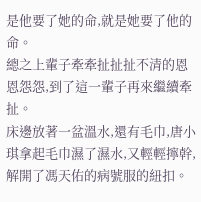是他要了她的命,就是她要了他的命。
總之上輩子牽牽扯扯扯不清的恩恩怨怨,到了這一輩子再來繼續牽扯。
床邊放著一盆溫水,還有毛巾,唐小琪拿起毛巾濕了濕水,又輕輕擰幹,解開了馮天佑的病號服的紐扣。